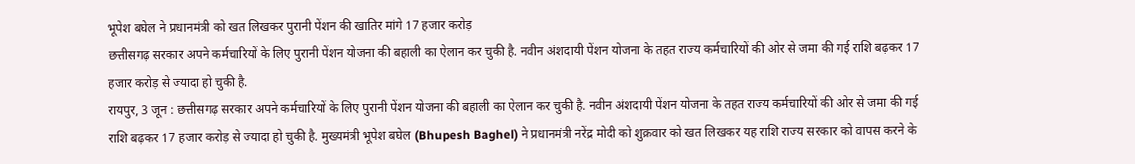भूपेश बघेल ने प्रधानमंत्री को खत लिखकर पुरानी पेंशन की खातिर मांगे 17 हजार करोड़
छत्तीसगढ़ सरकार अपने कर्मचारियों के लिए पुरानी पेंशन योजना की बहाली का ऐलान कर चुकी है. नवीन अंशदायी पेंशन योजना के तहत राज्य कर्मचारियों की ओर से जमा की गई राशि बढ़कर 17 हजार करोड़ से ज्यादा हो चुकी है.
रायपुर, 3 जून : छत्तीसगढ़ सरकार अपने कर्मचारियों के लिए पुरानी पेंशन योजना की बहाली का ऐलान कर चुकी है. नवीन अंशदायी पेंशन योजना के तहत राज्य कर्मचारियों की ओर से जमा की गई राशि बढ़कर 17 हजार करोड़ से ज्यादा हो चुकी है. मुख्यमंत्री भूपेश बघेल (Bhupesh Baghel) ने प्रधानमंत्री नरेंद्र मोदी को शुक्रवार को खत लिखकर यह राशि राज्य सरकार को वापस करने के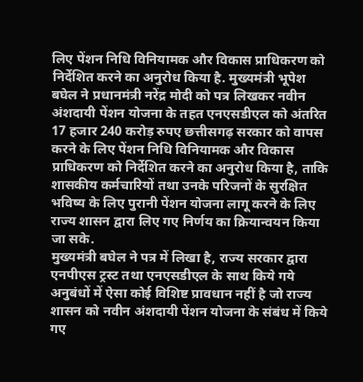लिए पेंशन निधि विनियामक और विकास प्राधिकरण को निर्देशित करने का अनुरोध किया है. मुख्यमंत्री भूपेश बघेल ने प्रधानमंत्री नरेंद्र मोदी को पत्र लिखकर नवीन अंशदायी पेंशन योजना के तहत एनएसडीएल को अंतरित 17 हजार 240 करोड़ रुपए छत्तीसगढ़ सरकार को वापस करने के लिए पेंशन निधि विनियामक और विकास प्राधिकरण को निर्देशित करने का अनुरोध किया है, ताकि शासकीय कर्मचारियों तथा उनके परिजनों के सुरक्षित भविष्य के लिए पुरानी पेंशन योजना लागू करने के लिए राज्य शासन द्वारा लिए गए निर्णय का क्रियान्वयन किया जा सके.
मुख्यमंत्री बघेल ने पत्र में लिखा है, राज्य सरकार द्वारा एनपीएस ट्रस्ट तथा एनएसडीएल के साथ किये गये अनुबंधों में ऐसा कोई विशिष्ट प्रावधान नहीं है जो राज्य शासन को नवीन अंशदायी पेंशन योजना के संबंध में किये गए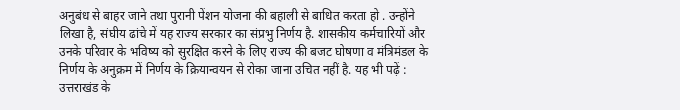अनुबंध से बाहर जाने तथा पुरानी पेंशन योजना की बहाली से बाधित करता हो . उन्होंने लिखा है, संघीय ढांचे में यह राज्य सरकार का संप्रभु निर्णय है. शासकीय कर्मचारियों और उनके परिवार के भविष्य को सुरक्षित करने के लिए राज्य की बजट घोषणा व मंत्रिमंडल के निर्णय के अनुक्रम में निर्णय के क्रियान्वयन से रोका जाना उचित नहीं है. यह भी पढ़ें : उत्तराखंड के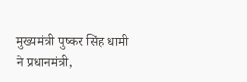मुख्यमंत्री पुष्कर सिंह धामी ने प्रधानमंत्री,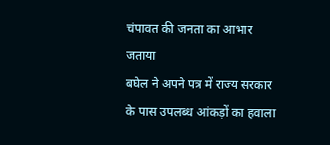चंपावत की जनता का आभार जताया
बघेल ने अपने पत्र में राज्य सरकार के पास उपलब्ध आंकड़ों का हवाला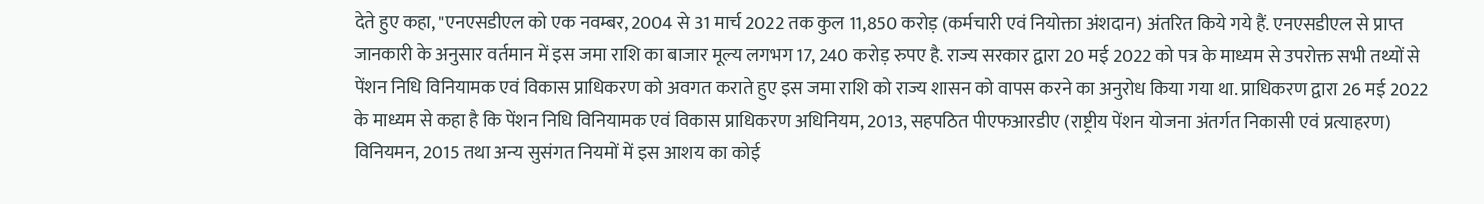देते हुए कहा, "एनएसडीएल को एक नवम्बर, 2004 से 31 मार्च 2022 तक कुल 11,850 करोड़ (कर्मचारी एवं नियोक्ता अंशदान) अंतरित किये गये हैं. एनएसडीएल से प्राप्त जानकारी के अनुसार वर्तमान में इस जमा राशि का बाजार मूल्य लगभग 17, 240 करोड़ रुपए है. राज्य सरकार द्वारा 20 मई 2022 को पत्र के माध्यम से उपरोक्त सभी तथ्यों से पेंशन निधि विनियामक एवं विकास प्राधिकरण को अवगत कराते हुए इस जमा राशि को राज्य शासन को वापस करने का अनुरोध किया गया था. प्राधिकरण द्वारा 26 मई 2022 के माध्यम से कहा है कि पेंशन निधि विनियामक एवं विकास प्राधिकरण अधिनियम, 2013, सहपठित पीएफआरडीए (राष्ट्रीय पेंशन योजना अंतर्गत निकासी एवं प्रत्याहरण) विनियमन, 2015 तथा अन्य सुसंगत नियमों में इस आशय का कोई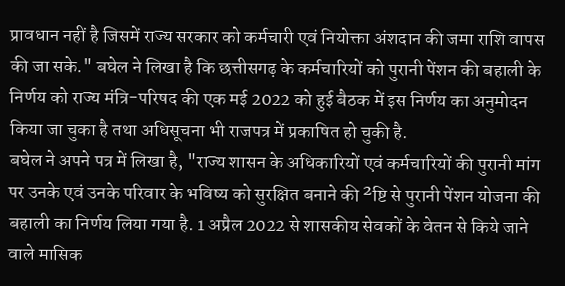प्रावधान नहीं है जिसमें राज्य सरकार को कर्मचारी एवं नियोक्ता अंशदान की जमा राशि वापस की जा सके." बघेल ने लिखा है कि छत्तीसगढ़ के कर्मचारियों को पुरानी पेंशन की बहाली के निर्णय को राज्य मंत्रि-परिषद की एक मई 2022 को हुई बैठक में इस निर्णय का अनुमोदन किया जा चुका है तथा अधिसूचना भी राजपत्र में प्रकाषित हो चुकी है.
बघेल ने अपने पत्र में लिखा है, "राज्य शासन के अधिकारियों एवं कर्मचारियों की पुरानी मांग पर उनके एवं उनके परिवार के भविष्य को सुरक्षित बनाने की ²ष्टि से पुरानी पेंशन योजना की बहाली का निर्णय लिया गया है. 1 अप्रैल 2022 से शासकीय सेवकों के वेतन से किये जाने वाले मासिक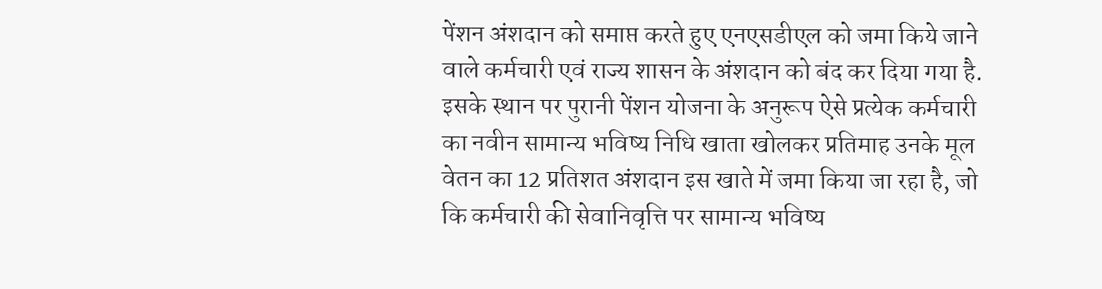पेंशन अंशदान को समाप्त करते हुए एनएसडीएल को जमा किये जाने वाले कर्मचारी एवं राज्य शासन के अंशदान को बंद कर दिया गया है. इसके स्थान पर पुरानी पेंशन योजना के अनुरूप ऐसे प्रत्येक कर्मचारी का नवीन सामान्य भविष्य निधि खाता खोलकर प्रतिमाह उनके मूल वेतन का 12 प्रतिशत अंशदान इस खाते में जमा किया जा रहा है, जो कि कर्मचारी की सेवानिवृत्ति पर सामान्य भविष्य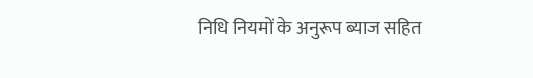निधि नियमों के अनुरूप ब्याज सहित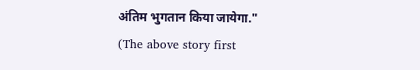अंतिम भुगतान किया जायेगा."
(The above story first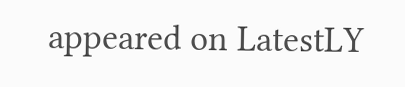appeared on LatestLY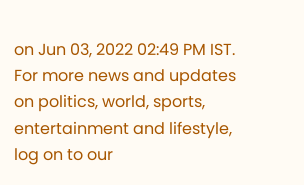on Jun 03, 2022 02:49 PM IST. For more news and updates on politics, world, sports, entertainment and lifestyle, log on to our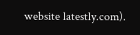website latestly.com).